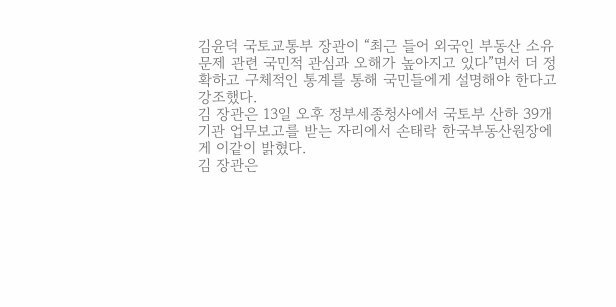김윤덕 국토교통부 장관이 “최근 들어 외국인 부동산 소유 문제 관련 국민적 관심과 오해가 높아지고 있다”면서 더 정확하고 구체적인 통계를 통해 국민들에게 설명해야 한다고 강조했다.
김 장관은 13일 오후 정부세종청사에서 국토부 산하 39개 기관 업무보고를 받는 자리에서 손태락 한국부동산원장에게 이같이 밝혔다.
김 장관은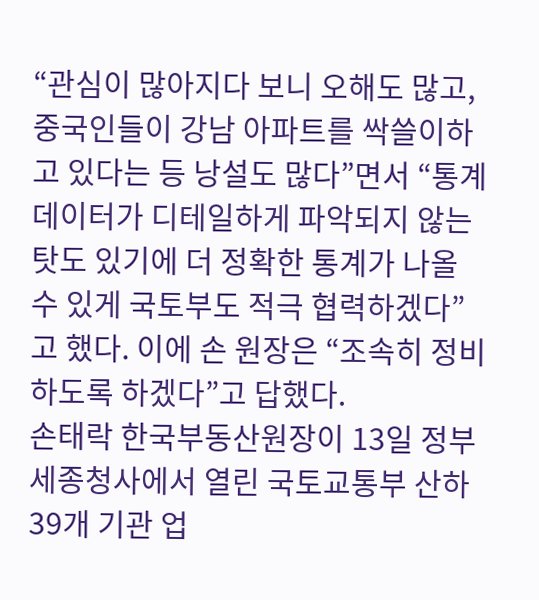“관심이 많아지다 보니 오해도 많고, 중국인들이 강남 아파트를 싹쓸이하고 있다는 등 낭설도 많다”면서 “통계 데이터가 디테일하게 파악되지 않는 탓도 있기에 더 정확한 통계가 나올 수 있게 국토부도 적극 협력하겠다”고 했다. 이에 손 원장은 “조속히 정비하도록 하겠다”고 답했다.
손태락 한국부동산원장이 13일 정부세종청사에서 열린 국토교통부 산하 39개 기관 업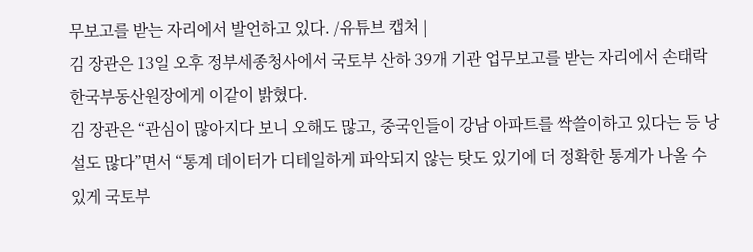무보고를 받는 자리에서 발언하고 있다. /유튜브 캡처 |
김 장관은 13일 오후 정부세종청사에서 국토부 산하 39개 기관 업무보고를 받는 자리에서 손태락 한국부동산원장에게 이같이 밝혔다.
김 장관은 “관심이 많아지다 보니 오해도 많고, 중국인들이 강남 아파트를 싹쓸이하고 있다는 등 낭설도 많다”면서 “통계 데이터가 디테일하게 파악되지 않는 탓도 있기에 더 정확한 통계가 나올 수 있게 국토부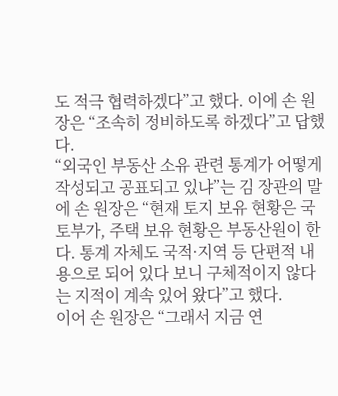도 적극 협력하겠다”고 했다. 이에 손 원장은 “조속히 정비하도록 하겠다”고 답했다.
“외국인 부동산 소유 관련 통계가 어떻게 작성되고 공표되고 있냐”는 김 장관의 말에 손 원장은 “현재 토지 보유 현황은 국토부가, 주택 보유 현황은 부동산원이 한다. 통계 자체도 국적·지역 등 단편적 내용으로 되어 있다 보니 구체적이지 않다는 지적이 계속 있어 왔다”고 했다.
이어 손 원장은 “그래서 지금 연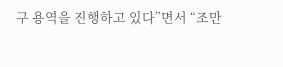구 용역을 진행하고 있다”면서 “조만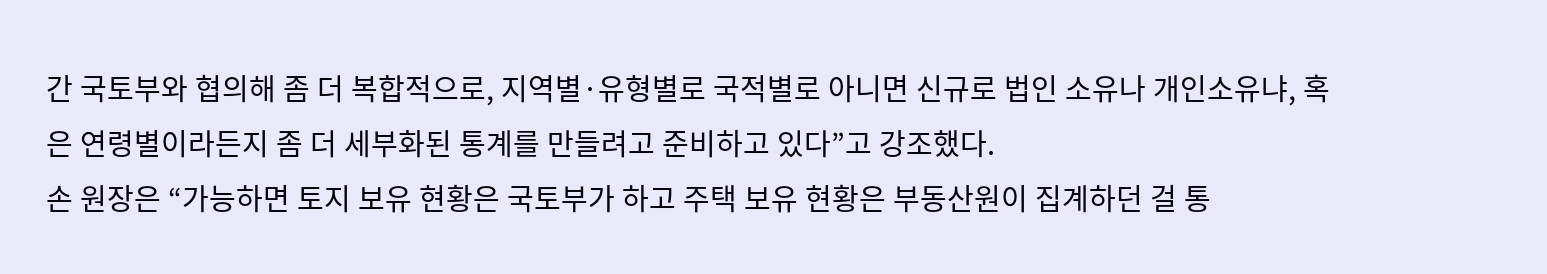간 국토부와 협의해 좀 더 복합적으로, 지역별·유형별로 국적별로 아니면 신규로 법인 소유나 개인소유냐, 혹은 연령별이라든지 좀 더 세부화된 통계를 만들려고 준비하고 있다”고 강조했다.
손 원장은 “가능하면 토지 보유 현황은 국토부가 하고 주택 보유 현황은 부동산원이 집계하던 걸 통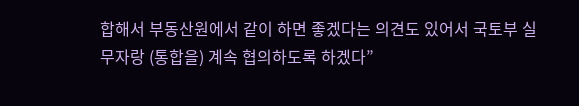합해서 부동산원에서 같이 하면 좋겠다는 의견도 있어서 국토부 실무자랑 (통합을) 계속 협의하도록 하겠다”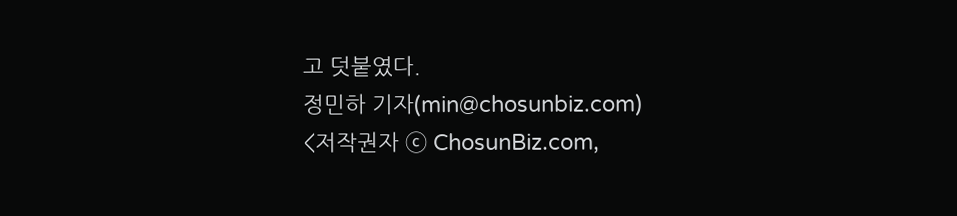고 덧붙였다.
정민하 기자(min@chosunbiz.com)
<저작권자 ⓒ ChosunBiz.com,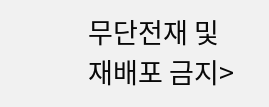무단전재 및 재배포 금지>